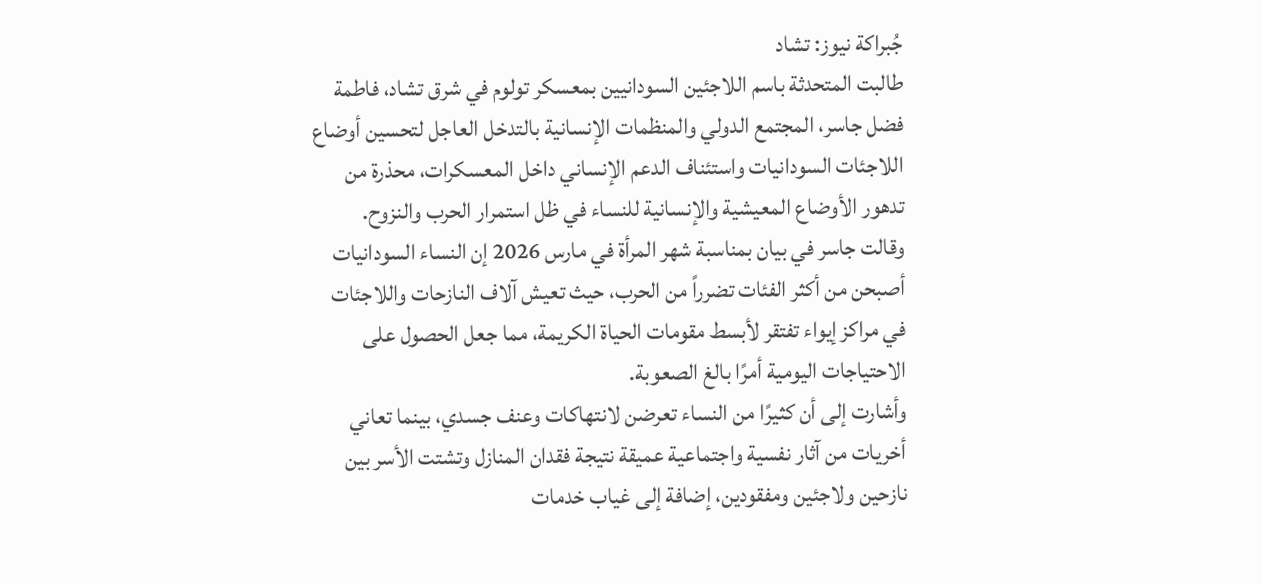جُبراكة نيوز: تشاد
طالبت المتحدثة باسم اللاجئين السودانيين بمعسكر تولوم في شرق تشاد، فاطمة فضل جاسر، المجتمع الدولي والمنظمات الإنسانية بالتدخل العاجل لتحسين أوضاع اللاجئات السودانيات واستئناف الدعم الإنساني داخل المعسكرات، محذرة من تدهور الأوضاع المعيشية والإنسانية للنساء في ظل استمرار الحرب والنزوح.
وقالت جاسر في بيان بمناسبة شهر المرأة في مارس 2026 إن النساء السودانيات أصبحن من أكثر الفئات تضرراً من الحرب، حيث تعيش آلاف النازحات واللاجئات في مراكز إيواء تفتقر لأبسط مقومات الحياة الكريمة، مما جعل الحصول على الاحتياجات اليومية أمرًا بالغ الصعوبة.
وأشارت إلى أن كثيرًا من النساء تعرضن لانتهاكات وعنف جسدي، بينما تعاني أخريات من آثار نفسية واجتماعية عميقة نتيجة فقدان المنازل وتشتت الأسر بين نازحين ولاجئين ومفقودين، إضافة إلى غياب خدمات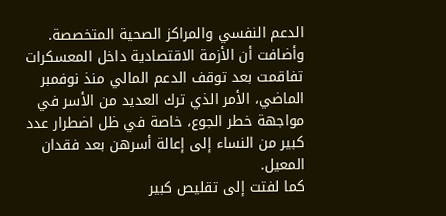الدعم النفسي والمراكز الصحية المتخصصة.
وأضافت أن الأزمة الاقتصادية داخل المعسكرات تفاقمت بعد توقف الدعم المالي منذ نوفمبر الماضي، الأمر الذي ترك العديد من الأسر في مواجهة خطر الجوع، خاصة في ظل اضطرار عدد كبير من النساء إلى إعالة أسرهن بعد فقدان المعيل.
كما لفتت إلى تقليص كبير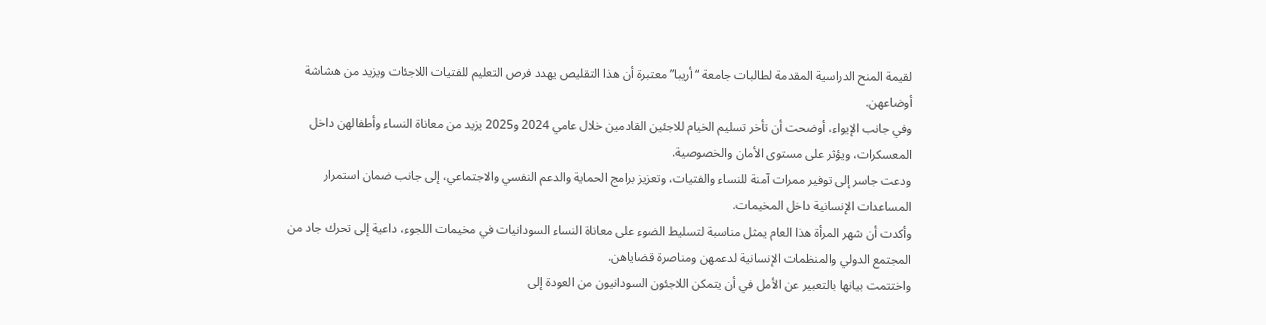لقيمة المنح الدراسية المقدمة لطالبات جامعة “أريبا” معتبرة أن هذا التقليص يهدد فرص التعليم للفتيات اللاجئات ويزيد من هشاشة أوضاعهن.
وفي جانب الإيواء، أوضحت أن تأخر تسليم الخيام للاجئين القادمين خلال عامي 2024 و2025 يزيد من معاناة النساء وأطفالهن داخل المعسكرات، ويؤثر على مستوى الأمان والخصوصية.
ودعت جاسر إلى توفير ممرات آمنة للنساء والفتيات، وتعزيز برامج الحماية والدعم النفسي والاجتماعي، إلى جانب ضمان استمرار المساعدات الإنسانية داخل المخيمات.
وأكدت أن شهر المرأة هذا العام يمثل مناسبة لتسليط الضوء على معاناة النساء السودانيات في مخيمات اللجوء، داعية إلى تحرك جاد من المجتمع الدولي والمنظمات الإنسانية لدعمهن ومناصرة قضاياهن.
واختتمت بيانها بالتعبير عن الأمل في أن يتمكن اللاجئون السودانيون من العودة إلى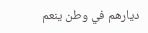ديارهم في وطن ينعم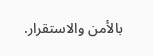بالأمن والاستقرار.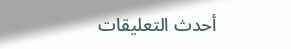أحدث التعليقات